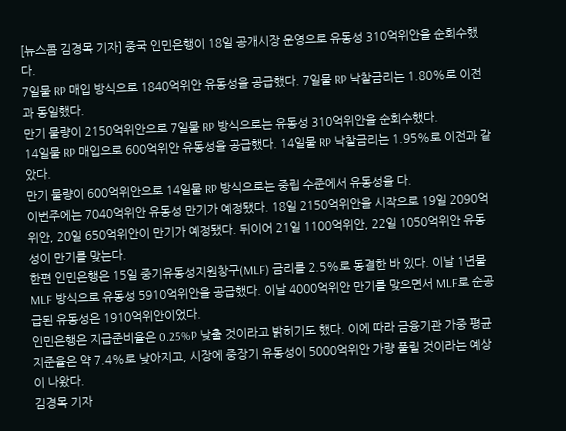[뉴스콤 김경목 기자] 중국 인민은행이 18일 공개시장 운영으로 유동성 310억위안을 순회수했다.
7일물 RP 매입 방식으로 1840억위안 유동성을 공급했다. 7일물 RP 낙찰금리는 1.80%로 이전과 동일했다.
만기 물량이 2150억위안으로 7일물 RP 방식으로는 유동성 310억위안을 순회수했다.
14일물 RP 매입으로 600억위안 유동성을 공급했다. 14일물 RP 낙찰금리는 1.95%로 이전과 같았다.
만기 물량이 600억위안으로 14일물 RP 방식으로는 중립 수준에서 유동성을 다.
이번주에는 7040억위안 유동성 만기가 예정됐다. 18일 2150억위안을 시작으로 19일 2090억위안, 20일 650억위안이 만기가 예정됐다. 뒤이어 21일 1100억위안, 22일 1050억위안 유동성이 만기를 맞는다.
한편 인민은행은 15일 중기유동성지원창구(MLF) 금리를 2.5%로 동결한 바 있다. 이날 1년물 MLF 방식으로 유동성 5910억위안을 공급했다. 이날 4000억위안 만기를 맞으면서 MLF로 순공급된 유동성은 1910억위안이었다.
인민은행은 지급준비율은 0.25%P 낮출 것이라고 밝히기도 했다. 이에 따라 금융기관 가중 평균 지준율은 약 7.4%로 낮아지고, 시장에 중장기 유동성이 5000억위안 가량 풀릴 것이라는 예상이 나왔다.
김경목 기자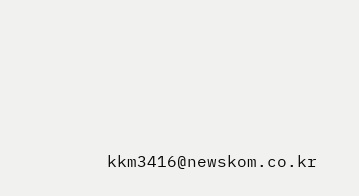kkm3416@newskom.co.kr